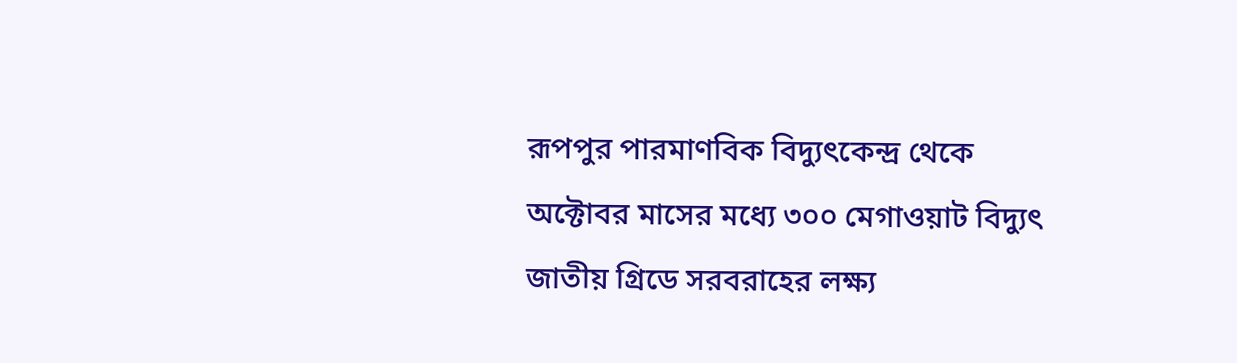রূপপুর পারমাণবিক বিদ্যুৎকেন্দ্র থেকে অক্টোবর মাসের মধ্যে ৩০০ মেগাওয়াট বিদ্যুৎ জাতীয় গ্রিডে সরবরাহের লক্ষ্য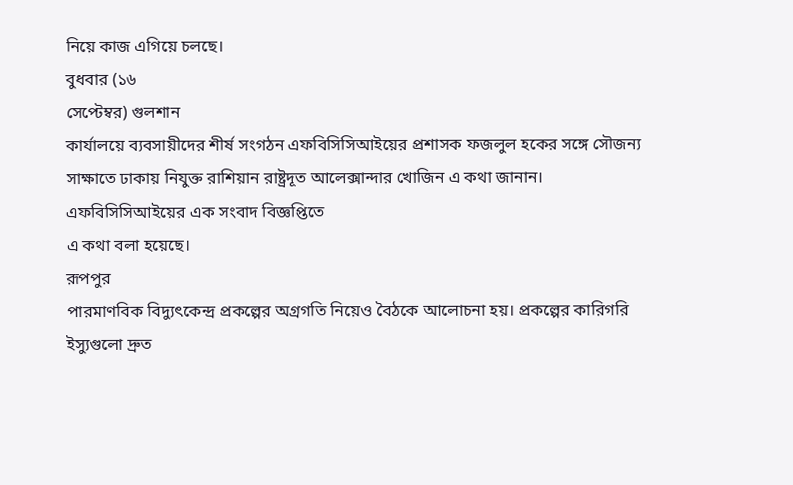নিয়ে কাজ এগিয়ে চলছে।
বুধবার (১৬
সেপ্টেম্বর) গুলশান
কার্যালয়ে ব্যবসায়ীদের শীর্ষ সংগঠন এফবিসিসিআইয়ের প্রশাসক ফজলুল হকের সঙ্গে সৌজন্য
সাক্ষাতে ঢাকায় নিযুক্ত রাশিয়ান রাষ্ট্রদূত আলেক্সান্দার খোজিন এ কথা জানান।
এফবিসিসিআইয়ের এক সংবাদ বিজ্ঞপ্তিতে
এ কথা বলা হয়েছে।
রূপপুর
পারমাণবিক বিদ্যুৎকেন্দ্র প্রকল্পের অগ্রগতি নিয়েও বৈঠকে আলোচনা হয়। প্রকল্পের কারিগরি
ইস্যুগুলো দ্রুত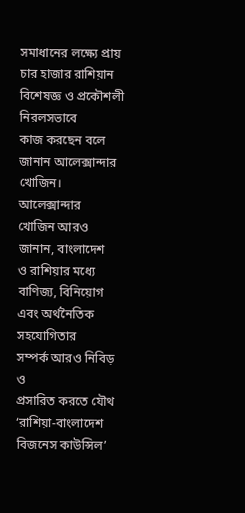সমাধানের লক্ষ্যে প্রায় চার হাজার রাশিয়ান
বিশেষজ্ঞ ও প্রকৌশলী নিরলসভাবে
কাজ করছেন বলে জানান আলেক্সান্দার
খোজিন।
আলেক্সান্দার
খোজিন আরও জানান, বাংলাদেশ
ও রাশিয়ার মধ্যে বাণিজ্য, বিনিয়োগ এবং অর্থনৈতিক সহযোগিতার
সম্পর্ক আরও নিবিড় ও
প্রসারিত করতে যৌথ ‘রাশিয়া-বাংলাদেশ বিজনেস কাউন্সিল’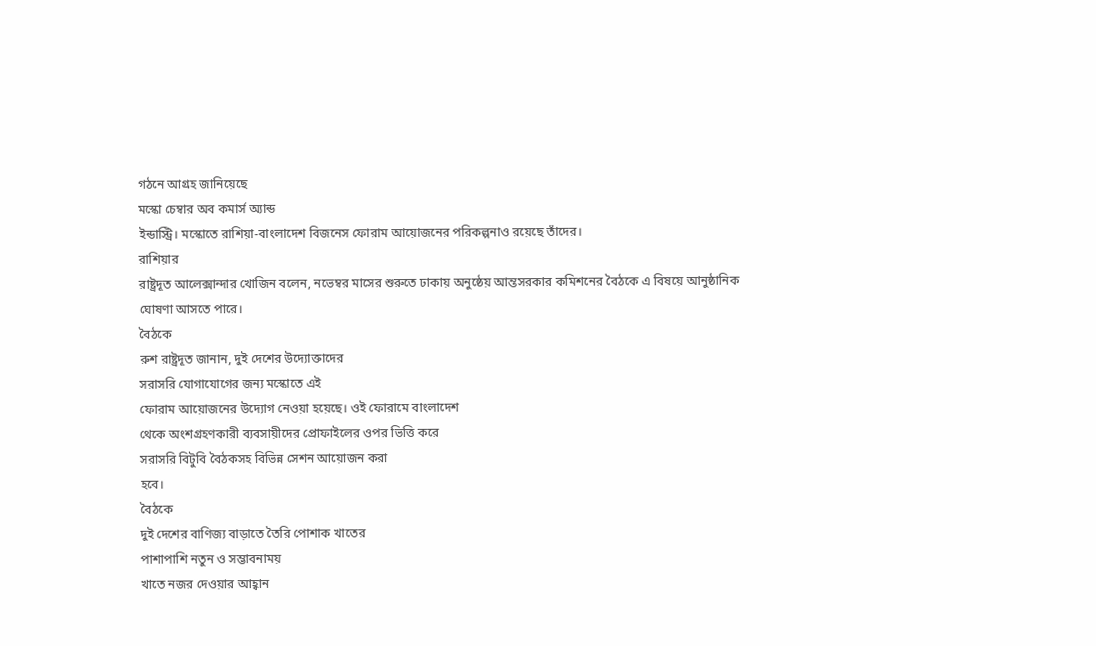গঠনে আগ্রহ জানিয়েছে
মস্কো চেম্বার অব কমার্স অ্যান্ড
ইন্ডাস্ট্রি। মস্কোতে রাশিয়া-বাংলাদেশ বিজনেস ফোরাম আয়োজনের পরিকল্পনাও রয়েছে তাঁদের।
রাশিয়ার
রাষ্ট্রদূত আলেক্সান্দার খোজিন বলেন, নভেম্বর মাসের শুরুতে ঢাকায় অনুষ্ঠেয় আন্তসরকার কমিশনের বৈঠকে এ বিষয়ে আনুষ্ঠানিক
ঘোষণা আসতে পারে।
বৈঠকে
রুশ রাষ্ট্রদূত জানান, দুই দেশের উদ্যোক্তাদের
সরাসরি যোগাযোগের জন্য মস্কোতে এই
ফোরাম আয়োজনের উদ্যোগ নেওয়া হয়েছে। ওই ফোরামে বাংলাদেশ
থেকে অংশগ্রহণকারী ব্যবসায়ীদের প্রোফাইলের ওপর ভিত্তি করে
সরাসরি বিটুবি বৈঠকসহ বিভিন্ন সেশন আয়োজন করা
হবে।
বৈঠকে
দুই দেশের বাণিজ্য বাড়াতে তৈরি পোশাক খাতের
পাশাপাশি নতুন ও সম্ভাবনাময়
খাতে নজর দেওয়ার আহ্বান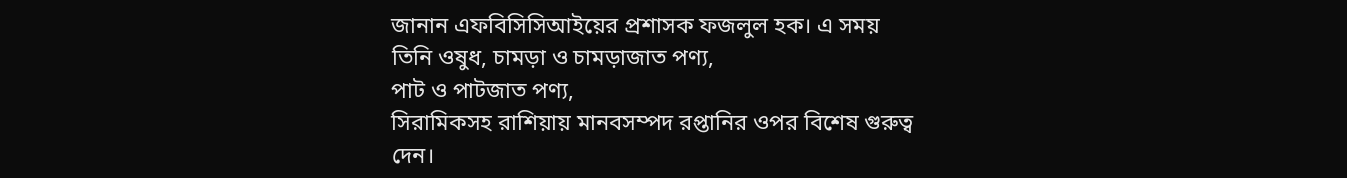জানান এফবিসিসিআইয়ের প্রশাসক ফজলুল হক। এ সময়
তিনি ওষুধ, চামড়া ও চামড়াজাত পণ্য,
পাট ও পাটজাত পণ্য,
সিরামিকসহ রাশিয়ায় মানবসম্পদ রপ্তানির ওপর বিশেষ গুরুত্ব
দেন।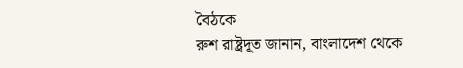বৈঠকে
রুশ রাষ্ট্রদূত জানান, বাংলাদেশ থেকে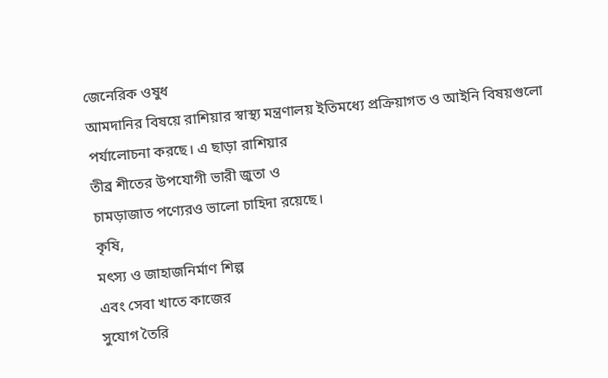জেনেরিক ওষুধ
আমদানির বিষয়ে রাশিয়ার স্বাস্থ্য মন্ত্রণালয় ইতিমধ্যে প্রক্রিয়াগত ও আইনি বিষয়গুলো
পর্যালোচনা করছে। এ ছাড়া রাশিয়ার
তীব্র শীতের উপযোগী ভারী জুতা ও
চামড়াজাত পণ্যেরও ভালো চাহিদা রয়েছে।
কৃষি,
মৎস্য ও জাহাজনির্মাণ শিল্প
এবং সেবা খাতে কাজের
সুযোগ তৈরি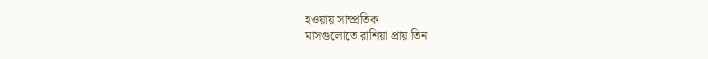হওয়ায় সাম্প্রতিক
মাসগুলোতে রাশিয়া প্রায় তিন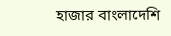হাজার বাংলাদেশি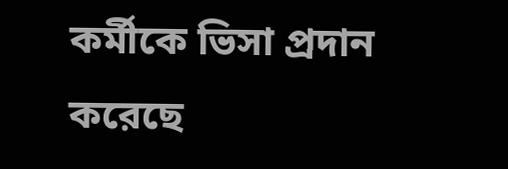কর্মীকে ভিসা প্রদান করেছে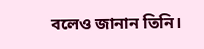বলেও জানান তিনি।